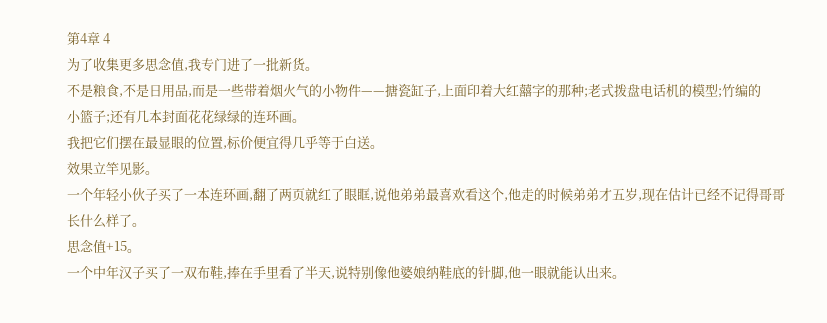第4章 4
为了收集更多思念值,我专门进了一批新货。
不是粮食,不是日用品,而是一些带着烟火气的小物件——搪瓷缸子,上面印着大红囍字的那种;老式拨盘电话机的模型;竹编的
小篮子;还有几本封面花花绿绿的连环画。
我把它们摆在最显眼的位置,标价便宜得几乎等于白送。
效果立竿见影。
一个年轻小伙子买了一本连环画,翻了两页就红了眼眶,说他弟弟最喜欢看这个,他走的时候弟弟才五岁,现在估计已经不记得哥哥长什么样了。
思念值+15。
一个中年汉子买了一双布鞋,捧在手里看了半天,说特别像他婆娘纳鞋底的针脚,他一眼就能认出来。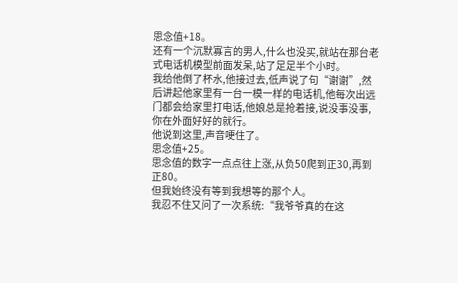思念值+18。
还有一个沉默寡言的男人,什么也没买,就站在那台老式电话机模型前面发呆,站了足足半个小时。
我给他倒了杯水,他接过去,低声说了句“谢谢”,然后讲起他家里有一台一模一样的电话机,他每次出远门都会给家里打电话,他娘总是抢着接,说没事没事,你在外面好好的就行。
他说到这里,声音哽住了。
思念值+25。
思念值的数字一点点往上涨,从负50爬到正30,再到正80。
但我始终没有等到我想等的那个人。
我忍不住又问了一次系统:“我爷爷真的在这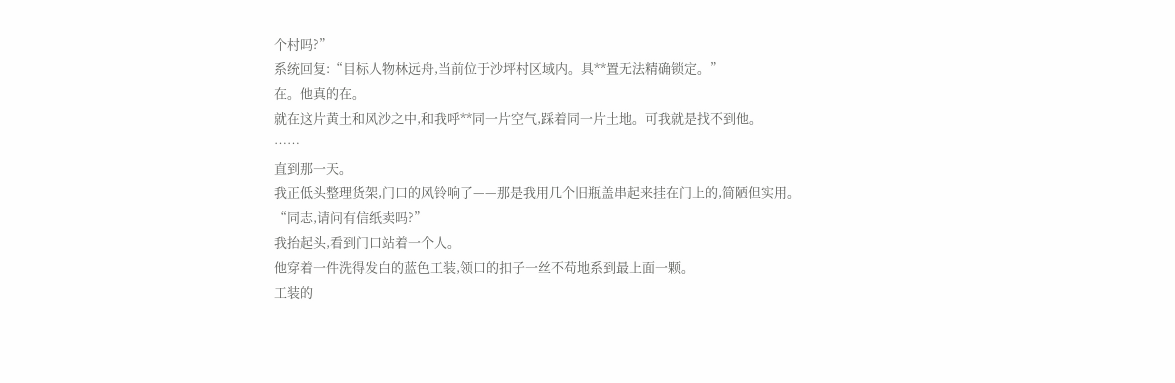个村吗?”
系统回复:“目标人物林远舟,当前位于沙坪村区域内。具**置无法精确锁定。”
在。他真的在。
就在这片黄土和风沙之中,和我呼**同一片空气,踩着同一片土地。可我就是找不到他。
……
直到那一天。
我正低头整理货架,门口的风铃响了——那是我用几个旧瓶盖串起来挂在门上的,简陋但实用。
“同志,请问有信纸卖吗?”
我抬起头,看到门口站着一个人。
他穿着一件洗得发白的蓝色工装,领口的扣子一丝不苟地系到最上面一颗。
工装的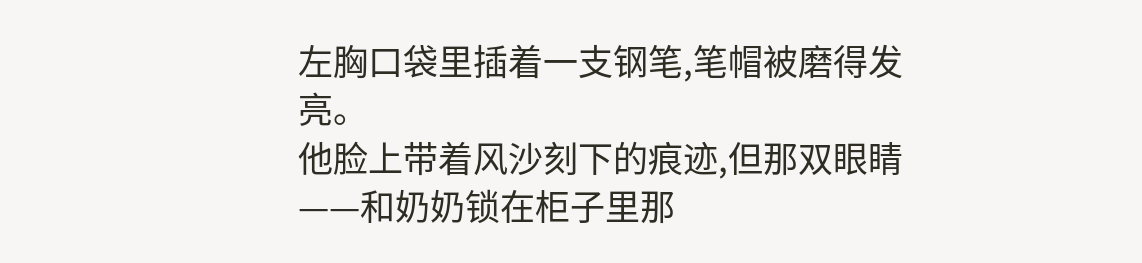左胸口袋里插着一支钢笔,笔帽被磨得发亮。
他脸上带着风沙刻下的痕迹,但那双眼睛——和奶奶锁在柜子里那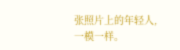张照片上的年轻人,一模一样。